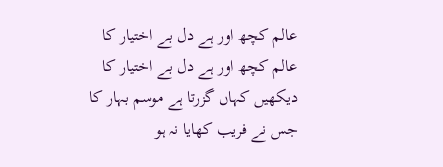عالم کچھ اور ہے دل بے اختیار کا
عالم کچھ اور ہے دل بے اختیار کا
دیکھیں کہاں گزرتا ہے موسم بہار کا
جس نے فریب کھایا نہ ہو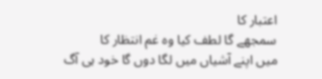اعتبار کا
سمجھے گا لطف کیا وہ غم انتظار کا
میں اپنے آشیاں میں لگا دوں گا خود ہی آگ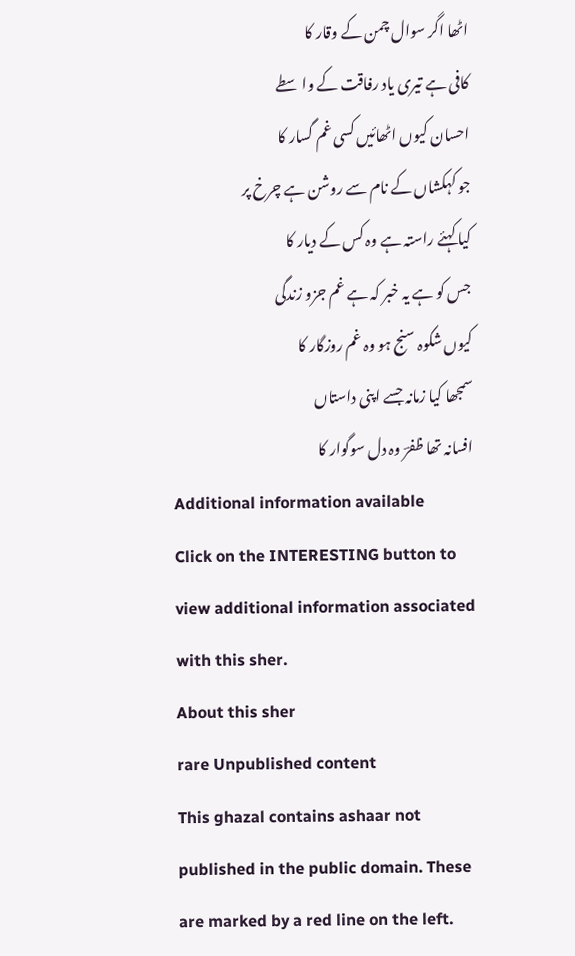اٹھا اگر سوال چمن کے وقار کا
کافی ہے تیری یاد رفاقت کے واسطے
احسان کیوں اٹھائیں کسی غم گسار کا
جو کہکشاں کے نام سے روشن ہے چرخ پر
کیا کہئے راستہ ہے وہ کس کے دیار کا
جس کو ہے یہ خبر کہ ہے غم جزو زندگی
کیوں شکوہ سنج ہو وہ غم روزگار کا
سمجھا کیا زمانہ جسے اپنی داستاں
افسانہ تھا ظفرؔ وہ دل سوگوار کا
Additional information available
Click on the INTERESTING button to view additional information associated with this sher.
About this sher
rare Unpublished content
This ghazal contains ashaar not published in the public domain. These are marked by a red line on the left.